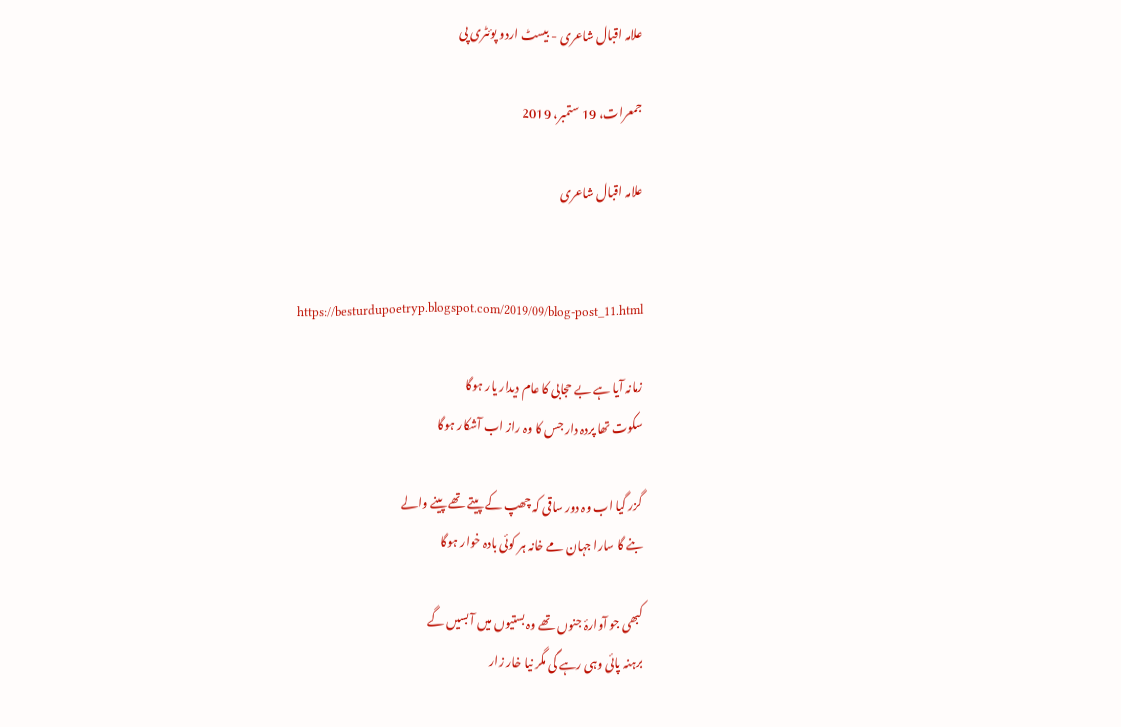علامہ اقبال شاعری - بیسٹ اردو پوئٹری پی

جمعرات، 19 ستمبر، 2019

علامہ اقبال شاعری


https://besturdupoetryp.blogspot.com/2019/09/blog-post_11.html

زمانہ آیا ہے بے حجابی کا عام دیدار یار ہوگا
سکوت تھا پردہ دار جس کا وہ راز اب آشکار ہوگا

گزر گیا اب وہ دور ساقی کہ چھپ کے پیتے تھے پینے والے
بنے گا سارا جہان مے خانہ ہر کوئی بادہ خوار ہوگا

کبھی جو آوارۂ جنوں تھے وہ بستیوں میں آ بسیں گے
برہنہ پائی وہی رہے گی مگر نیا خار زار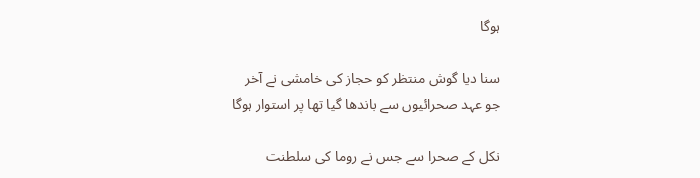ہوگا

سنا دیا گوش منتظر کو حجاز کی خامشی نے آخر
جو عہد صحرائیوں سے باندھا گیا تھا پر استوار ہوگا

نکل کے صحرا سے جس نے روما کی سلطنت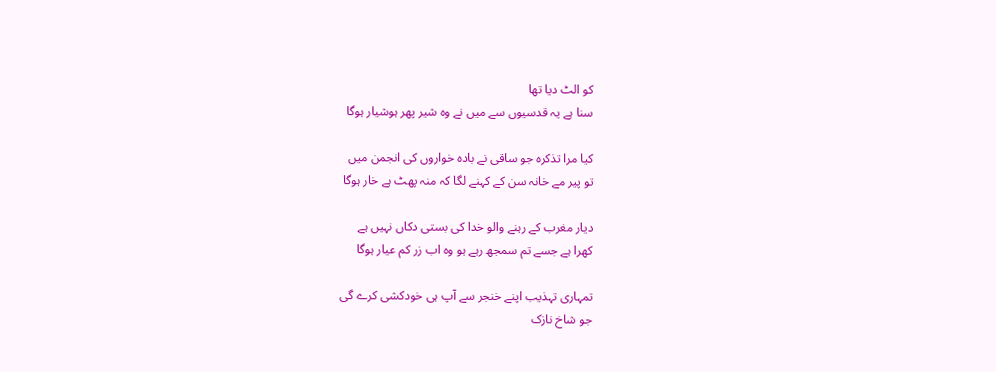کو الٹ دیا تھا
سنا ہے یہ قدسیوں سے میں نے وہ شیر پھر ہوشیار ہوگا

کیا مرا تذکرہ جو ساقی نے بادہ خواروں کی انجمن میں
تو پیر مے خانہ سن کے کہنے لگا کہ منہ پھٹ ہے خار ہوگا

دیار مغرب کے رہنے والو خدا کی بستی دکاں نہیں ہے
کھرا ہے جسے تم سمجھ رہے ہو وہ اب زر کم عیار ہوگا

تمہاری تہذیب اپنے خنجر سے آپ ہی خودکشی کرے گی
جو شاخ نازک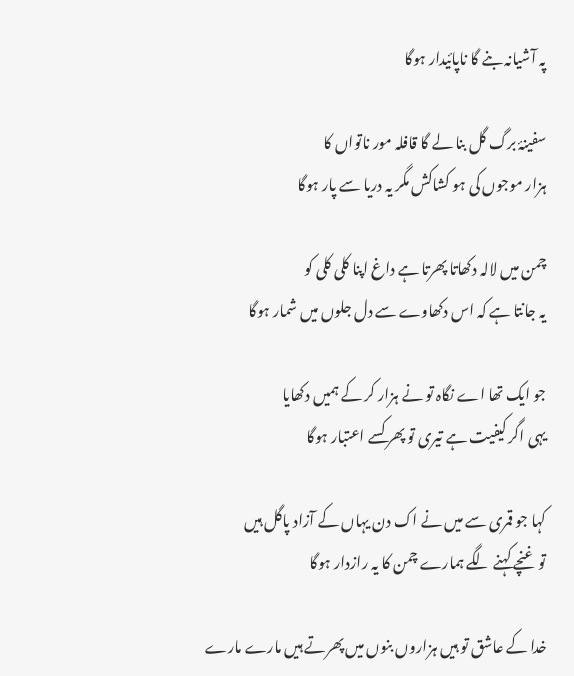پہ آشیانہ بنے گا ناپائیدار ہوگا

سفینۂ برگ گل بنا لے گا قافلہ مور ناتواں کا
ہزار موجوں کی ہو کشاکش مگر یہ دریا سے پار ہوگا

چمن میں لالہ دکھاتا پھرتا ہے داغ اپنا کلی کلی کو
یہ جانتا ہے کہ اس دکھاوے سے دل جلوں میں شمار ہوگا

جو ایک تھا اے نگاہ تو نے ہزار کر کے ہمیں دکھایا
یہی اگر کیفیت ہے تیری تو پھر کسے اعتبار ہوگا

کہا جو قمری سے میں نے اک دن یہاں کے آزاد پاگل ہیں
تو غنچے کہنے لگے ہمارے چمن کا یہ رازدار ہوگا

خدا کے عاشق تو ہیں ہزاروں بنوں میں پھرتے ہیں مارے مارے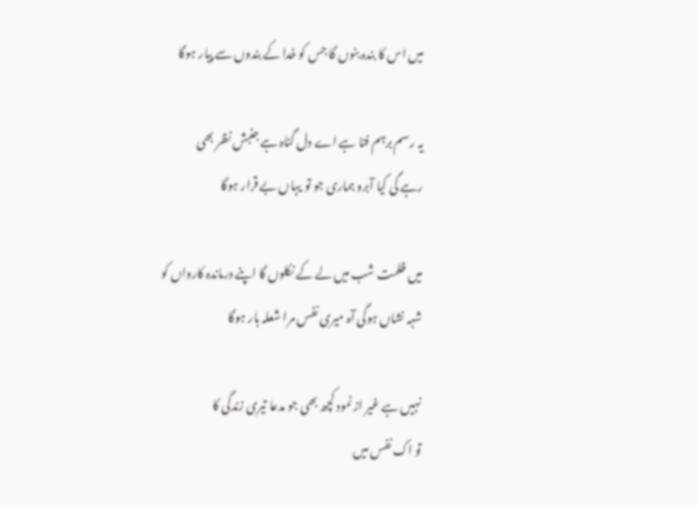میں اس کا بندہ بنوں گا جس کو خدا کے بندوں سے پیار ہوگا

یہ رسم برہم فنا ہے اے دل گناہ ہے جنبش نظر بھی
رہے گی کیا آبرو ہماری جو تو یہاں بے قرار ہوگا

میں ظلمت شب میں لے کے نکلوں گا اپنے درماندہ کارواں کو
شہہ نشاں ہوگی آہ میری نفس مرا شعلہ بار ہوگا

نہیں ہے غیر از نمود کچھ بھی جو مدعا تیری زندگی کا
تو اک نفس میں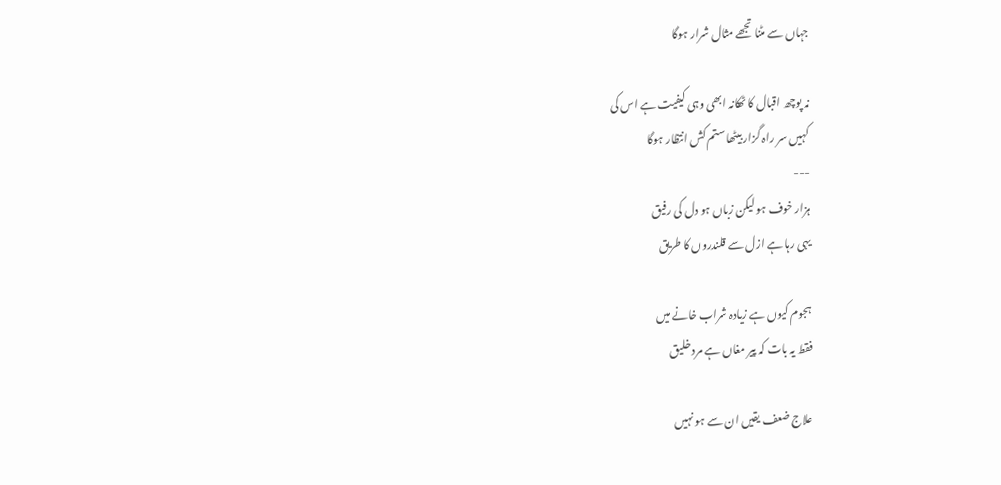جہاں سے مٹنا تجھے مثال شرار ہوگا

نہ پوچھ اقبال کا ٹھکانہ ابھی وہی کیفیت ہے اس کی
کہیں سر راہ گزار بیٹھا ستم کش انتظار ہوگا
---
ہزار خوف ہو لیکن زباں ہو دل کی رفیق
یہی رہا ہے ازل سے قلندروں کا طریق

ہجوم کیوں ہے زیادہ شراب خانے میں
فقط یہ بات کہ پیر مغاں ہے مرد خلیق

علاج ضعف یقیں ان سے ہو نہیں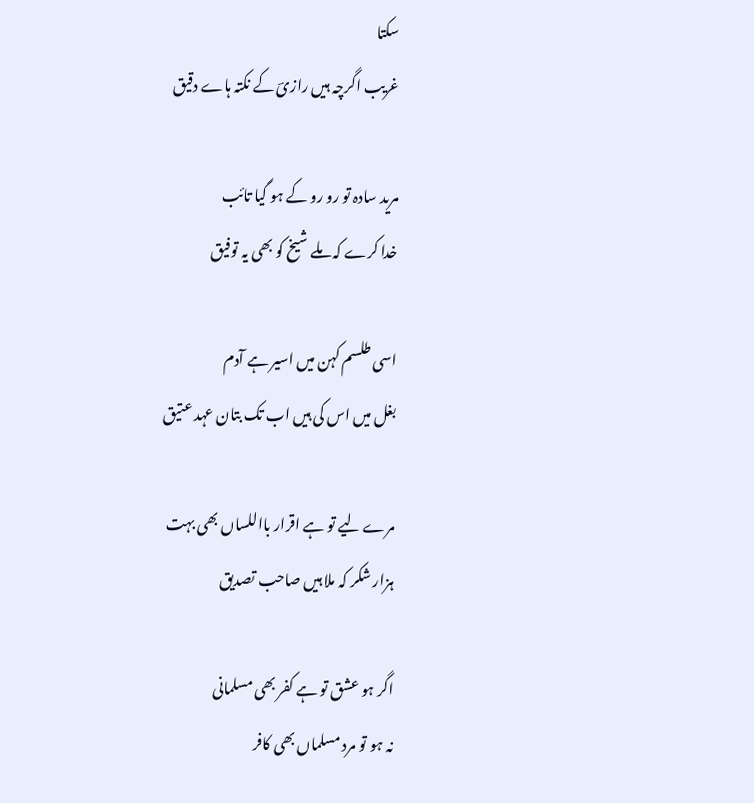سکتا
غریب اگرچہ ہیں رازیؔ کے نکتہ ہاے دقیق

مرید سادہ تو رو رو کے ہو گیا تائب
خدا کرے کہ ملے شیخ کو بھی یہ توفیق

اسی طلسم کہن میں اسیر ہے آدم
بغل میں اس کی ہیں اب تک بتان عہد عتیق

مرے لیے تو ہے اقرار بااللساں بھی بہت
ہزار شکر کہ ملا ہیں صاحب تصدیق

اگر ہو عشق تو ہے کفر بھی مسلمانی
نہ ہو تو مرد مسلماں بھی کافر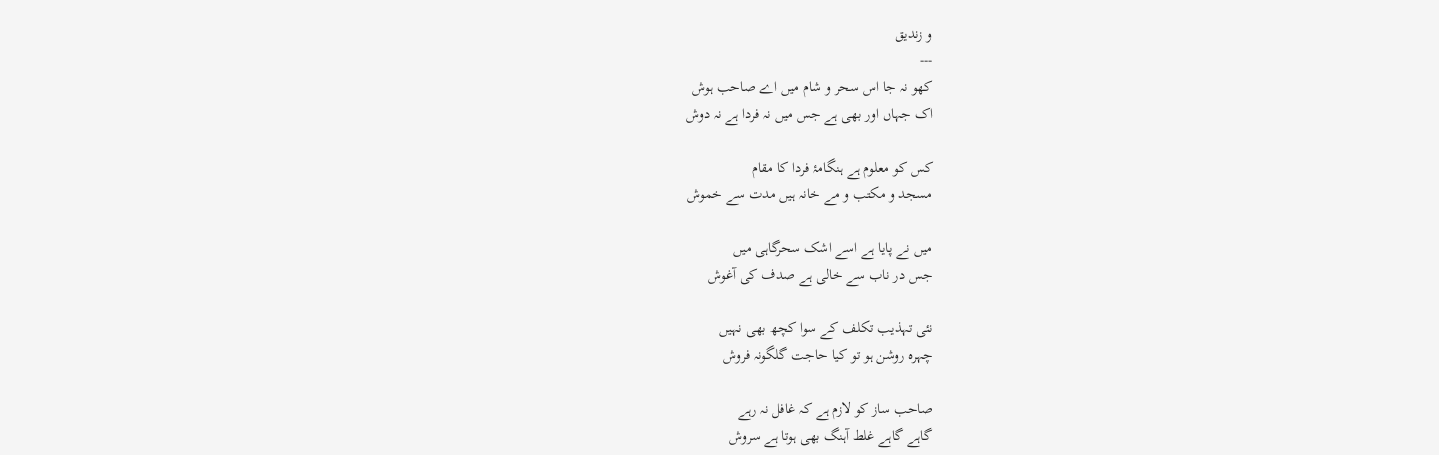و زندیق
---
کھو نہ جا اس سحر و شام میں اے صاحب ہوش
اک جہاں اور بھی ہے جس میں نہ فردا ہے نہ دوش

کس کو معلوم ہے ہنگامۂ فردا کا مقام
مسجد و مکتب و مے خانہ ہیں مدت سے خموش

میں نے پایا ہے اسے اشک سحرگاہی میں
جس در ناب سے خالی ہے صدف کی آغوش

نئی تہذیب تکلف کے سوا کچھ بھی نہیں
چہرہ روشن ہو تو کیا حاجت گلگونہ فروش

صاحب ساز کو لازم ہے کہ غافل نہ رہے
گاہے گاہے غلط آہنگ بھی ہوتا ہے سروش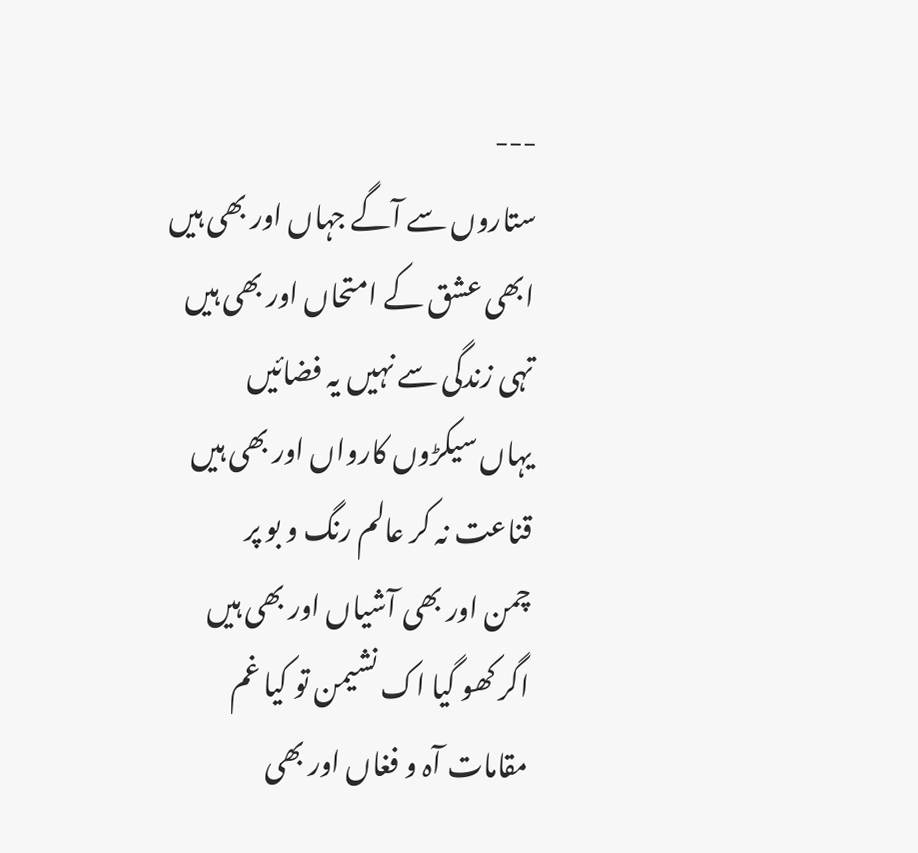---
ستاروں سے آگے جہاں اور بھی ہیں
ابھی عشق کے امتحاں اور بھی ہیں
تہی زندگی سے نہیں یہ فضائیں
یہاں سیکڑوں کارواں اور بھی ہیں
قناعت نہ کر عالم رنگ و بو پر
چمن اور بھی آشیاں اور بھی ہیں
اگر کھو گیا اک نشیمن تو کیا غم
مقامات آہ و فغاں اور بھی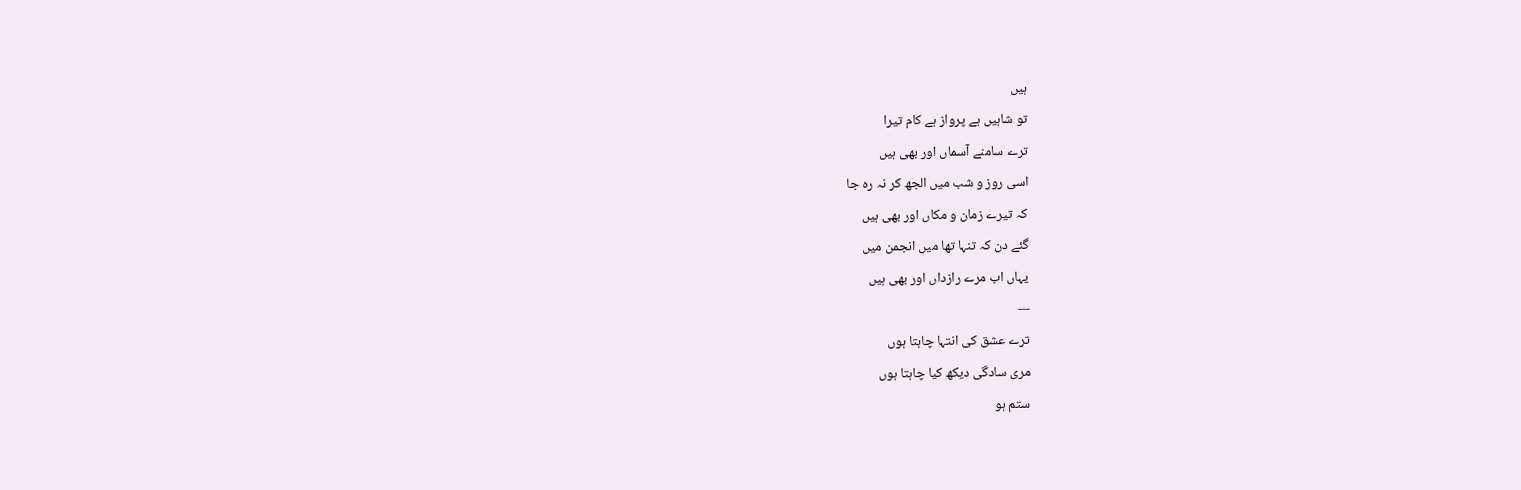ہیں
تو شاہیں ہے پرواز ہے کام تیرا
ترے سامنے آسماں اور بھی ہیں
اسی روز و شب میں الجھ کر نہ رہ جا
کہ تیرے زمان و مکاں اور بھی ہیں
گئے دن کہ تنہا تھا میں انجمن میں
یہاں اب مرے رازداں اور بھی ہیں
---
ترے عشق کی انتہا چاہتا ہوں
مری سادگی دیکھ کیا چاہتا ہوں
ستم ہو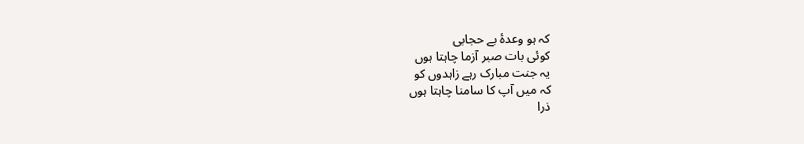کہ ہو وعدۂ بے حجابی
کوئی بات صبر آزما چاہتا ہوں
یہ جنت مبارک رہے زاہدوں کو
کہ میں آپ کا سامنا چاہتا ہوں
ذرا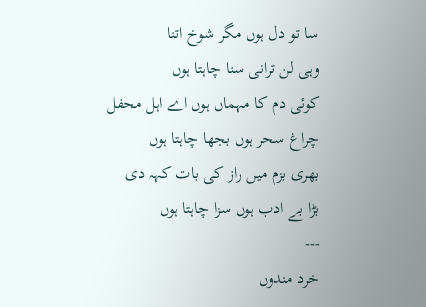سا تو دل ہوں مگر شوخ اتنا
وہی لن ترانی سنا چاہتا ہوں
کوئی دم کا مہماں ہوں اے اہل محفل
چراغ سحر ہوں بجھا چاہتا ہوں
بھری بزم میں راز کی بات کہہ دی
بڑا بے ادب ہوں سزا چاہتا ہوں
---
خرد مندوں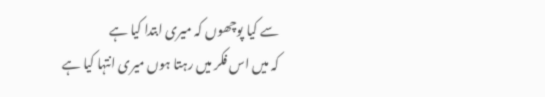سے کیا پوچھوں کہ میری ابتدا کیا ہے
کہ میں اس فکر میں رہتا ہوں میری انتہا کیا ہے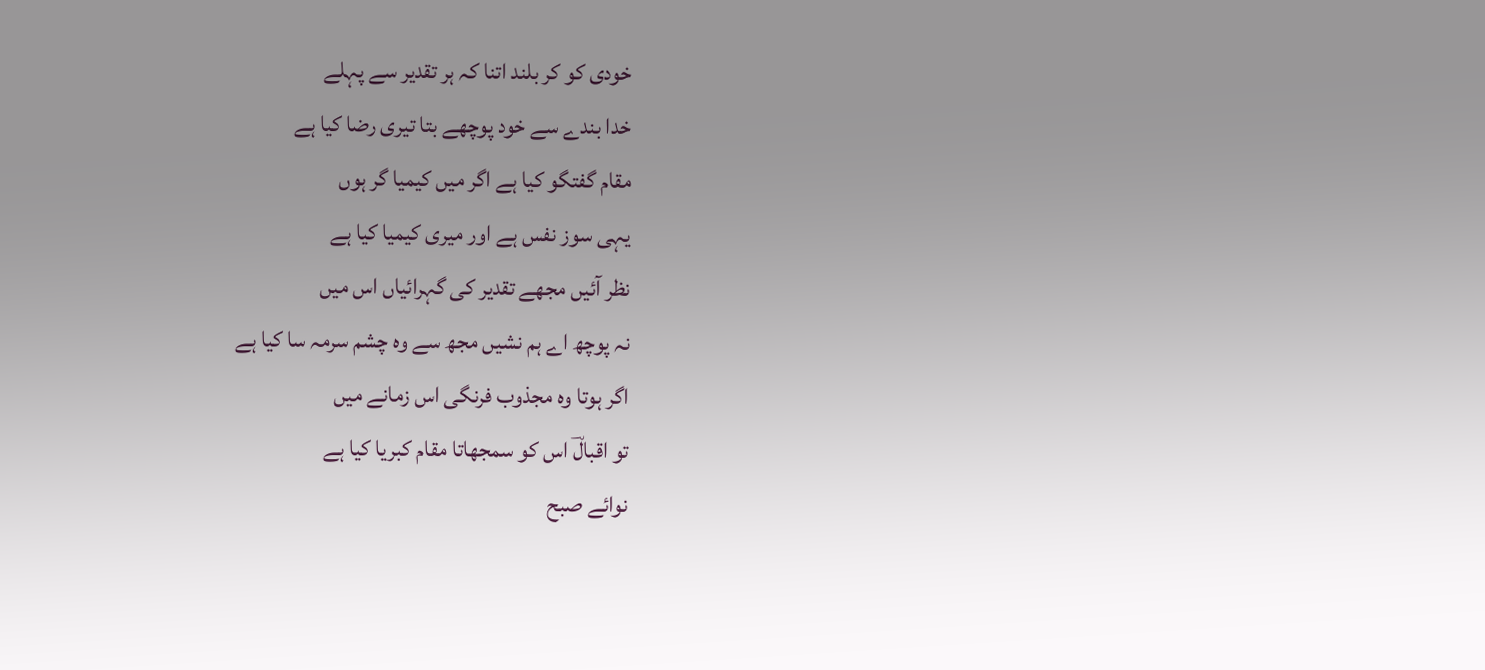خودی کو کر بلند اتنا کہ ہر تقدیر سے پہلے
خدا بندے سے خود پوچھے بتا تیری رضا کیا ہے
مقام گفتگو کیا ہے اگر میں کیمیا گر ہوں
یہی سوز نفس ہے اور میری کیمیا کیا ہے
نظر آئیں مجھے تقدیر کی گہرائیاں اس میں
نہ پوچھ اے ہم نشیں مجھ سے وہ چشم سرمہ سا کیا ہے
اگر ہوتا وہ مجذوب فرنگی اس زمانے میں
تو اقبالؔ اس کو سمجھاتا مقام کبریا کیا ہے
نوائے صبح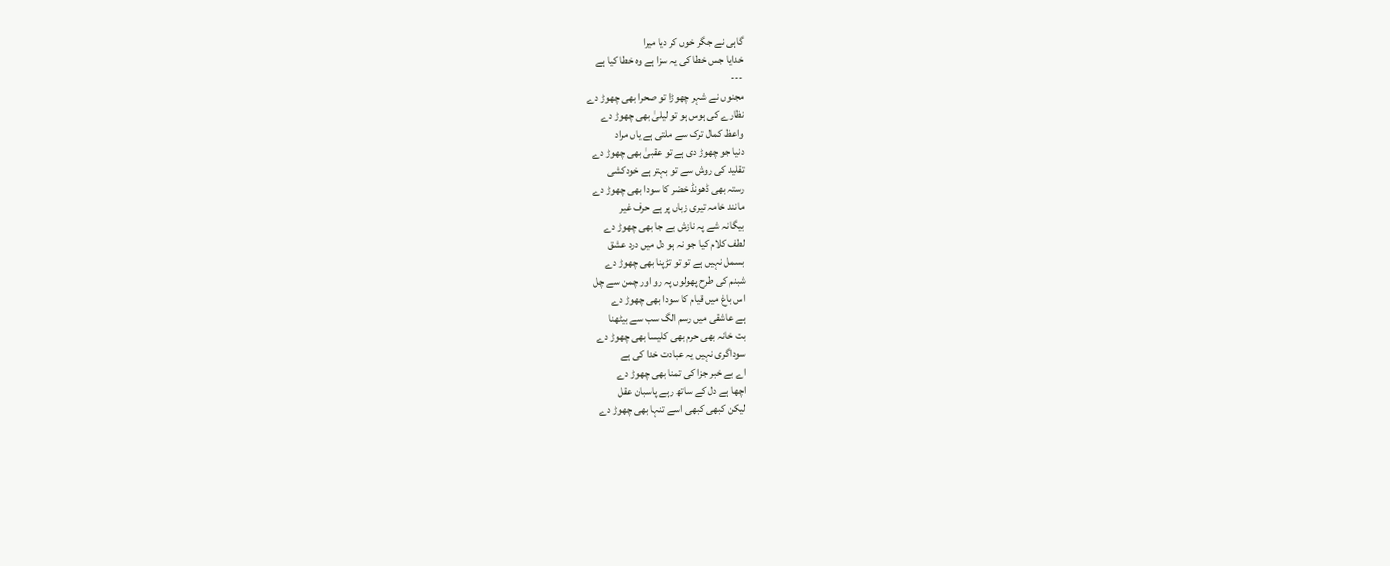گاہی نے جگر خوں کر دیا میرا
خدایا جس خطا کی یہ سزا ہے وہ خطا کیا ہے
---
مجنوں نے شہر چھوڑا تو صحرا بھی چھوڑ دے
نظارے کی ہوس ہو تو لیلیٰ بھی چھوڑ دے
واعظ کمال ترک سے ملتی ہے یاں مراد
دنیا جو چھوڑ دی ہے تو عقبیٰ بھی چھوڑ دے
تقلید کی روش سے تو بہتر ہے خودکشی
رستہ بھی ڈھونڈ خضر کا سودا بھی چھوڑ دے
مانند خامہ تیری زباں پر ہے حرف غیر
بیگانہ شے پہ نازش بے جا بھی چھوڑ دے
لطف کلام کیا جو نہ ہو دل میں درد عشق
بسمل نہیں ہے تو تو تڑپنا بھی چھوڑ دے
شبنم کی طرح پھولوں پہ رو اور چمن سے چل
اس باغ میں قیام کا سودا بھی چھوڑ دے
ہے عاشقی میں رسم الگ سب سے بیٹھنا
بت خانہ بھی حرم بھی کلیسا بھی چھوڑ دے
سوداگری نہیں یہ عبادت خدا کی ہے
اے بے خبر جزا کی تمنا بھی چھوڑ دے
اچھا ہے دل کے ساتھ رہے پاسبان عقل
لیکن کبھی کبھی اسے تنہا بھی چھوڑ دے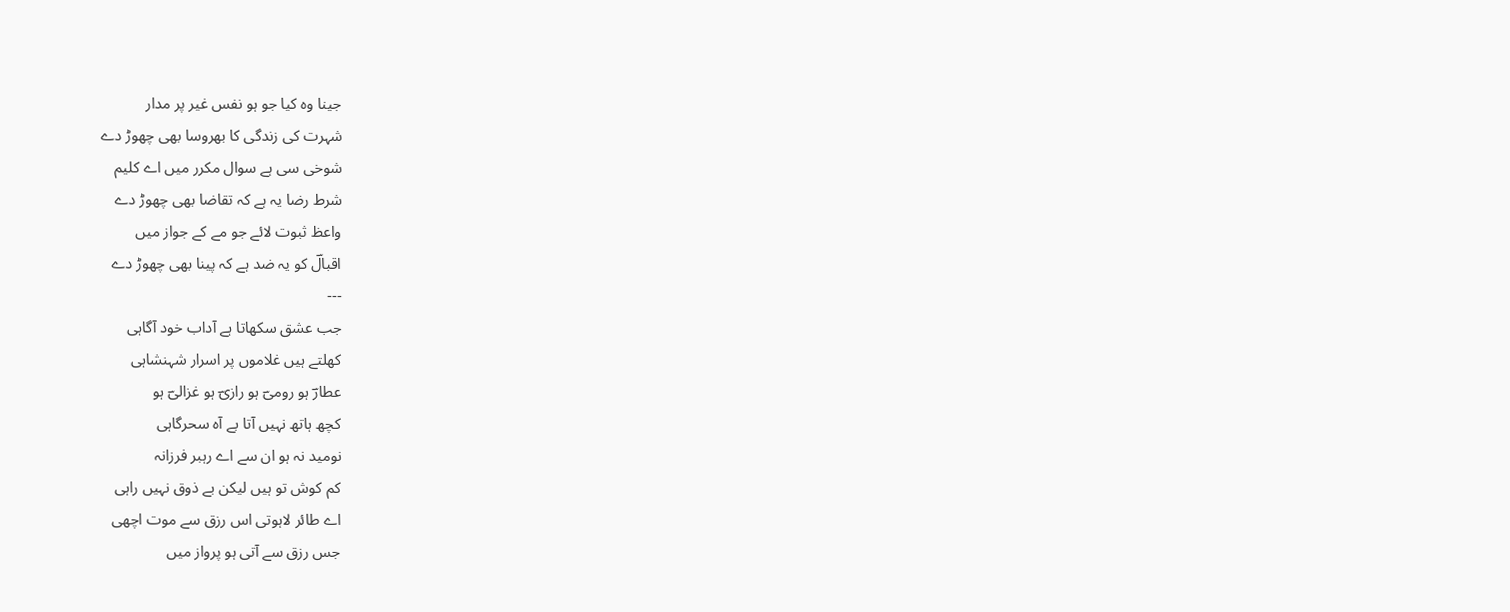جینا وہ کیا جو ہو نفس غیر پر مدار
شہرت کی زندگی کا بھروسا بھی چھوڑ دے
شوخی سی ہے سوال مکرر میں اے کلیم
شرط رضا یہ ہے کہ تقاضا بھی چھوڑ دے
واعظ ثبوت لائے جو مے کے جواز میں
اقبالؔ کو یہ ضد ہے کہ پینا بھی چھوڑ دے
---
جب عشق سکھاتا ہے آداب خود آگاہی
کھلتے ہیں غلاموں پر اسرار شہنشاہی
عطارؔ ہو رومیؔ ہو رازیؔ ہو غزالیؔ ہو
کچھ ہاتھ نہیں آتا بے آہ سحرگاہی
نومید نہ ہو ان سے اے رہبر فرزانہ
کم کوش تو ہیں لیکن بے ذوق نہیں راہی
اے طائر لاہوتی اس رزق سے موت اچھی
جس رزق سے آتی ہو پرواز میں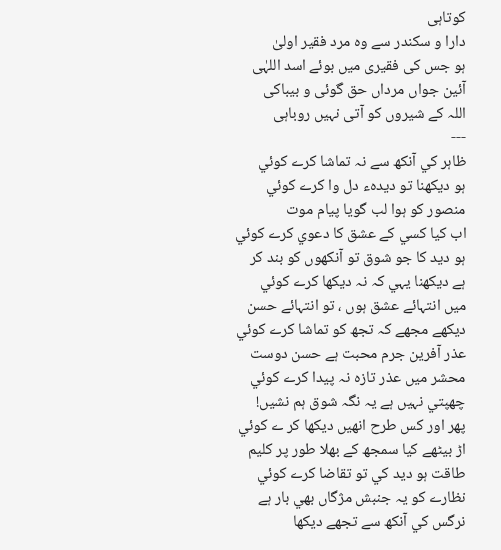کوتاہی
دارا و سکندر سے وہ مرد فقیر اولیٰ
ہو جس کی فقیری میں بوئے اسد اللہٰی
آئین جواں مرداں حق گوئی و بیباکی
اللہ کے شیروں کو آتی نہیں روباہی
---
ظاہر کي آنکھ سے نہ تماشا کرے کوئي
ہو ديکھنا تو ديدہء دل وا کرے کوئي
منصور کو ہوا لب گويا پيام موت
اب کيا کسي کے عشق کا دعوي کرے کوئي
ہو ديد کا جو شوق تو آنکھوں کو بند کر
ہے ديکھنا يہي کہ نہ ديکھا کرے کوئي
ميں انتہائے عشق ہوں ، تو انتہائے حسن
ديکھے مجھے کہ تجھ کو تماشا کرے کوئي
عذر آفرين جرم محبت ہے حسن دوست
محشر ميں عذر تازہ نہ پيدا کرے کوئي
چھپتي نہيں ہے يہ نگہ شوق ہم نشيں!
پھر اور کس طرح انھيں ديکھا کر ے کوئي
اڑ بيٹھے کيا سمجھ کے بھلا طور پر کليم
طاقت ہو ديد کي تو تقاضا کرے کوئي
نظارے کو يہ جنبش مژگاں بھي بار ہے
نرگس کي آنکھ سے تجھے ديکھا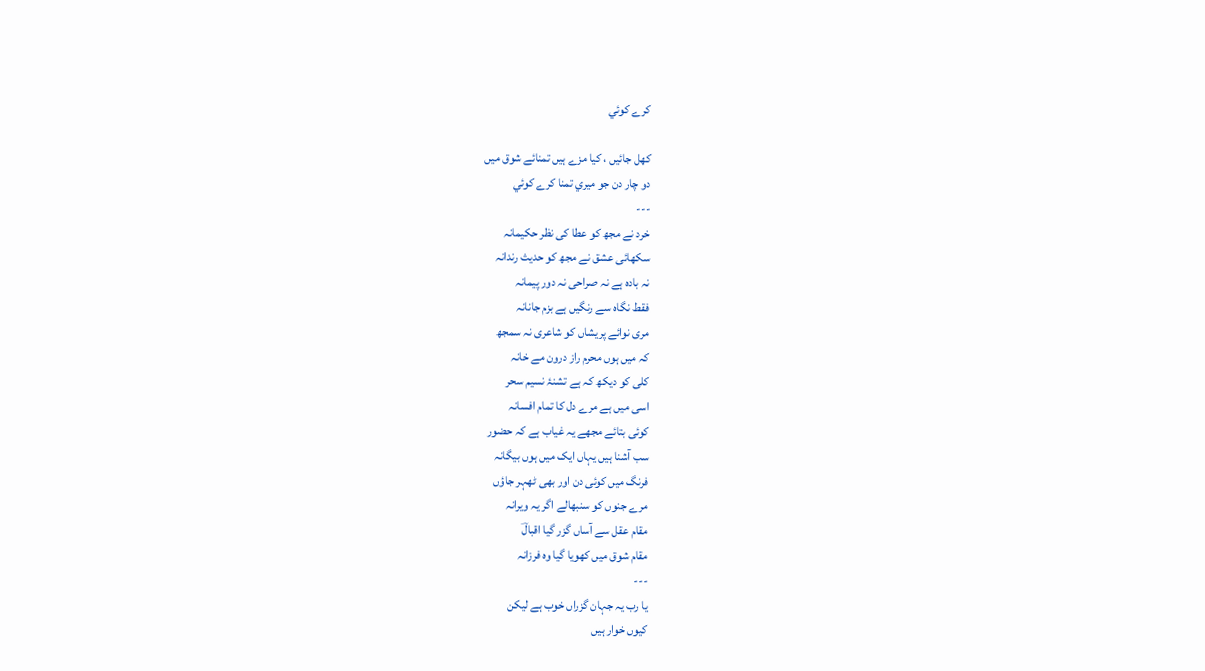کرے کوئي

کھل جائيں ، کيا مزے ہيں تمنائے شوق ميں
دو چار دن جو ميري تمنا کرے کوئي
---
خرد نے مجھ کو عطا کی نظر حکیمانہ
سکھائی عشق نے مجھ کو حدیث رندانہ
نہ بادہ ہے نہ صراحی نہ دور پیمانہ
فقط نگاہ سے رنگیں ہے بزم جانانہ
مری نوائے پریشاں کو شاعری نہ سمجھ
کہ میں ہوں محرم راز درون مے خانہ
کلی کو دیکھ کہ ہے تشنۂ نسیم سحر
اسی میں ہے مرے دل کا تمام افسانہ
کوئی بتائے مجھے یہ غیاب ہے کہ حضور
سب آشنا ہیں یہاں ایک میں ہوں بیگانہ
فرنگ میں کوئی دن اور بھی ٹھہر جاؤں
مرے جنوں کو سنبھالے اگر یہ ویرانہ
مقام عقل سے آساں گزر گیا اقبالؔ
مقام شوق میں کھویا گیا وہ فرزانہ
---
یا رب یہ جہان گزراں خوب ہے لیکن
کیوں خوار ہیں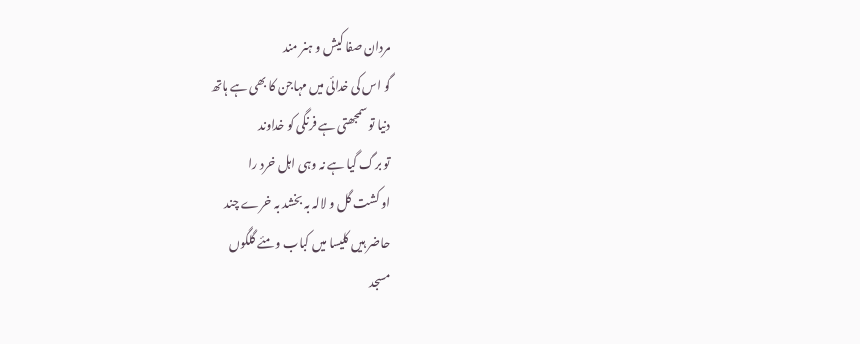مردان صفا کیش و ہنر مند
گو اس کی خدائی میں مہاجن کا بھی ہے ہاتھ
دنیا تو سمجھتی ہے فرنگی کو خداوند
تو برگ گیا ہے نہ وہی اہل خرد را
او کشت گل و لالہ بہ بخشد بہ خرے چند
حاضر ہیں کلیسا میں کباب و مئے گلگوں
مسجد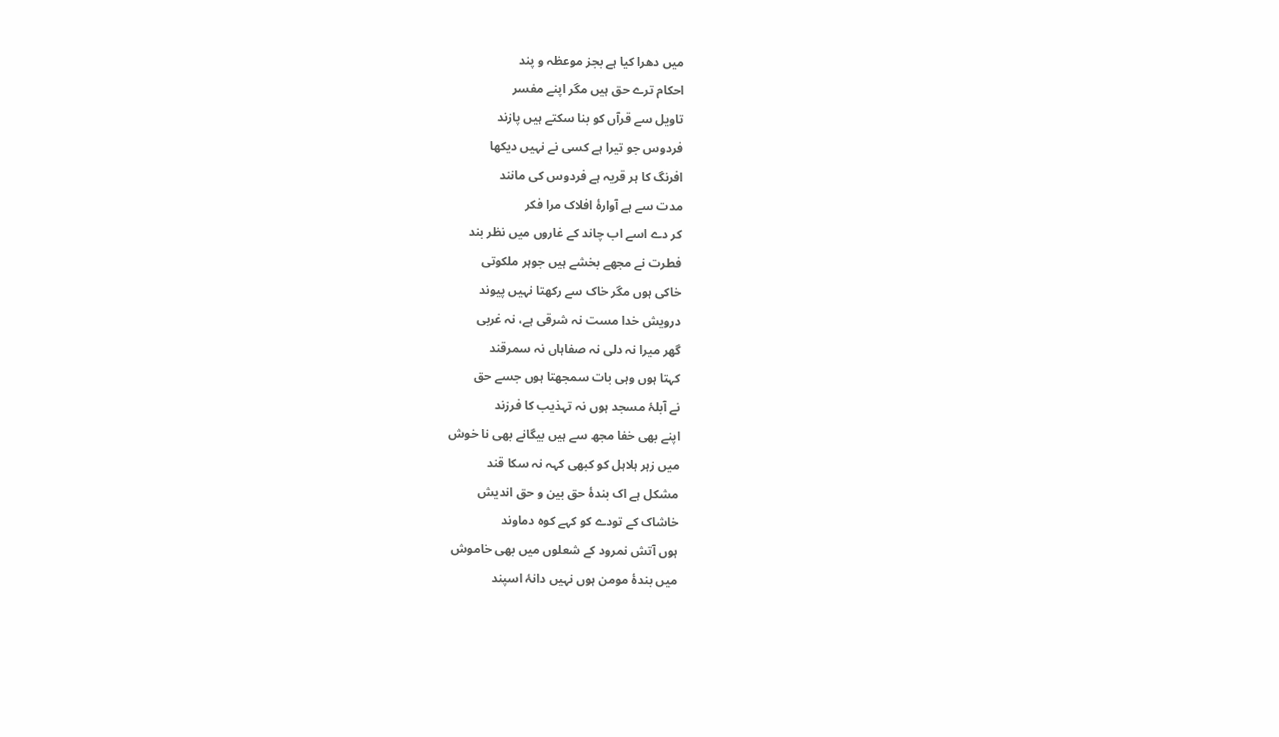میں دھرا کیا ہے بجز موعظہ و پند
احکام ترے حق ہیں مگر اپنے مفسر
تاویل سے قرآں کو بنا سکتے ہیں پازند
فردوس جو تیرا ہے کسی نے نہیں دیکھا
افرنگ کا ہر قریہ ہے فردوس کی مانند
مدت سے ہے آوارۂ افلاک مرا فکر
کر دے اسے اب چاند کے غاروں میں نظر بند
فطرت نے مجھے بخشے ہیں جوہر ملکوتی
خاکی ہوں مگر خاک سے رکھتا نہیں پیوند
درویش خدا مست نہ شرقی ہے، نہ غربی
گھر میرا نہ دلی نہ صفاہاں نہ سمرقند
کہتا ہوں وہی بات سمجھتا ہوں جسے حق
نے آبلۂ مسجد ہوں نہ تہذیب کا فرزند
اپنے بھی خفا مجھ سے ہیں بیگانے بھی نا خوش
میں زہر ہلاہل کو کبھی کہہ نہ سکا قند
مشکل ہے اک بندۂ حق بین و حق اندیش
خاشاک کے تودے کو کہے کوہ دماوند
ہوں آتش نمرود کے شعلوں میں بھی خاموش
میں بندۂ مومن ہوں نہیں دانۂ اسپند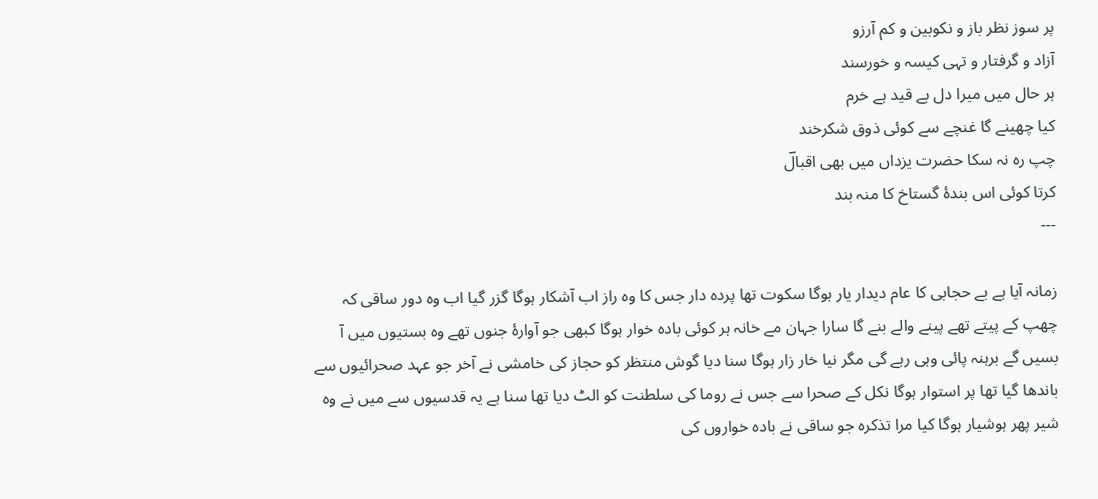پر سوز نظر باز و نکوبین و کم آرزو
آزاد و گرفتار و تہی کیسہ و خورسند
ہر حال میں میرا دل بے قید ہے خرم
کیا چھینے گا غنچے سے کوئی ذوق شکرخند
چپ رہ نہ سکا حضرت یزداں میں بھی اقبالؔ
کرتا کوئی اس بندۂ گستاخ کا منہ بند
---

زمانہ آیا ہے بے حجابی کا عام دیدار یار ہوگا سکوت تھا پردہ دار جس کا وہ راز اب آشکار ہوگا گزر گیا اب وہ دور ساقی کہ چھپ کے پیتے تھے پینے والے بنے گا سارا جہان مے خانہ ہر کوئی بادہ خوار ہوگا کبھی جو آوارۂ جنوں تھے وہ بستیوں میں آ بسیں گے برہنہ پائی وہی رہے گی مگر نیا خار زار ہوگا سنا دیا گوش منتظر کو حجاز کی خامشی نے آخر جو عہد صحرائیوں سے باندھا گیا تھا پر استوار ہوگا نکل کے صحرا سے جس نے روما کی سلطنت کو الٹ دیا تھا سنا ہے یہ قدسیوں سے میں نے وہ شیر پھر ہوشیار ہوگا کیا مرا تذکرہ جو ساقی نے بادہ خواروں کی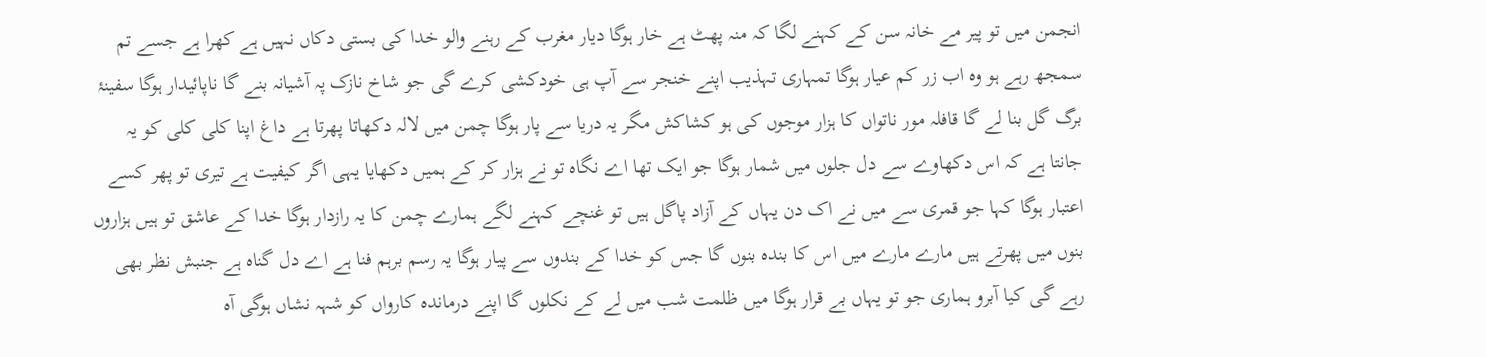انجمن میں تو پیر مے خانہ سن کے کہنے لگا کہ منہ پھٹ ہے خار ہوگا دیار مغرب کے رہنے والو خدا کی بستی دکاں نہیں ہے کھرا ہے جسے تم سمجھ رہے ہو وہ اب زر کم عیار ہوگا تمہاری تہذیب اپنے خنجر سے آپ ہی خودکشی کرے گی جو شاخ نازک پہ آشیانہ بنے گا ناپائیدار ہوگا سفینۂ برگ گل بنا لے گا قافلہ مور ناتواں کا ہزار موجوں کی ہو کشاکش مگر یہ دریا سے پار ہوگا چمن میں لالہ دکھاتا پھرتا ہے داغ اپنا کلی کلی کو یہ جانتا ہے کہ اس دکھاوے سے دل جلوں میں شمار ہوگا جو ایک تھا اے نگاہ تو نے ہزار کر کے ہمیں دکھایا یہی اگر کیفیت ہے تیری تو پھر کسے اعتبار ہوگا کہا جو قمری سے میں نے اک دن یہاں کے آزاد پاگل ہیں تو غنچے کہنے لگے ہمارے چمن کا یہ رازدار ہوگا خدا کے عاشق تو ہیں ہزاروں بنوں میں پھرتے ہیں مارے مارے میں اس کا بندہ بنوں گا جس کو خدا کے بندوں سے پیار ہوگا یہ رسم برہم فنا ہے اے دل گناہ ہے جنبش نظر بھی رہے گی کیا آبرو ہماری جو تو یہاں بے قرار ہوگا میں ظلمت شب میں لے کے نکلوں گا اپنے درماندہ کارواں کو شہہ نشاں ہوگی آہ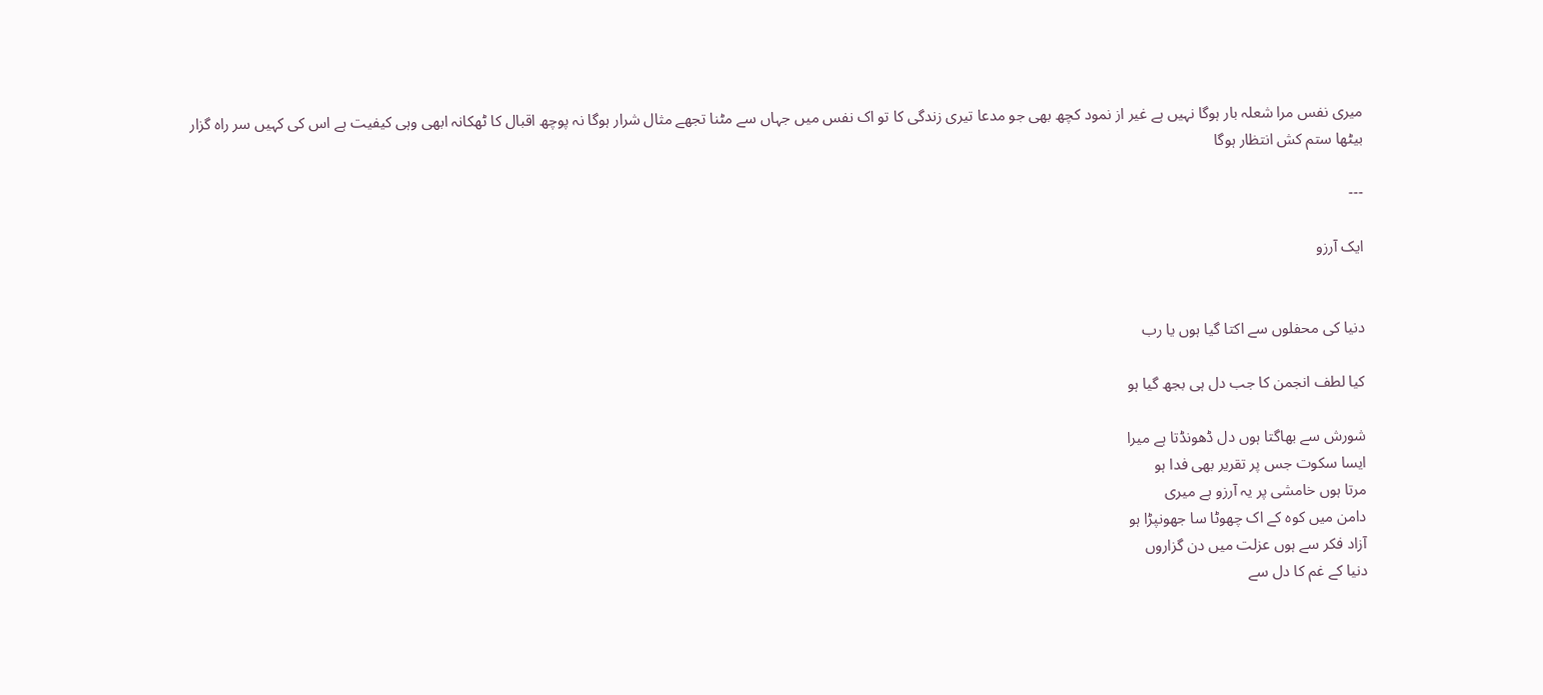میری نفس مرا شعلہ بار ہوگا نہیں ہے غیر از نمود کچھ بھی جو مدعا تیری زندگی کا تو اک نفس میں جہاں سے مٹنا تجھے مثال شرار ہوگا نہ پوچھ اقبال کا ٹھکانہ ابھی وہی کیفیت ہے اس کی کہیں سر راہ گزار بیٹھا ستم کش انتظار ہوگا

---

ایک آرزو


دنیا کی محفلوں سے اکتا گیا ہوں یا رب

کیا لطف انجمن کا جب دل ہی بجھ گیا ہو

شورش سے بھاگتا ہوں دل ڈھونڈتا ہے میرا
ایسا سکوت جس پر تقریر بھی فدا ہو
مرتا ہوں خامشی پر یہ آرزو ہے میری
دامن میں کوہ کے اک چھوٹا سا جھونپڑا ہو
آزاد فکر سے ہوں عزلت میں دن گزاروں
دنیا کے غم کا دل سے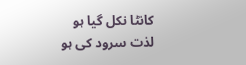کانٹا نکل گیا ہو
لذت سرود کی ہو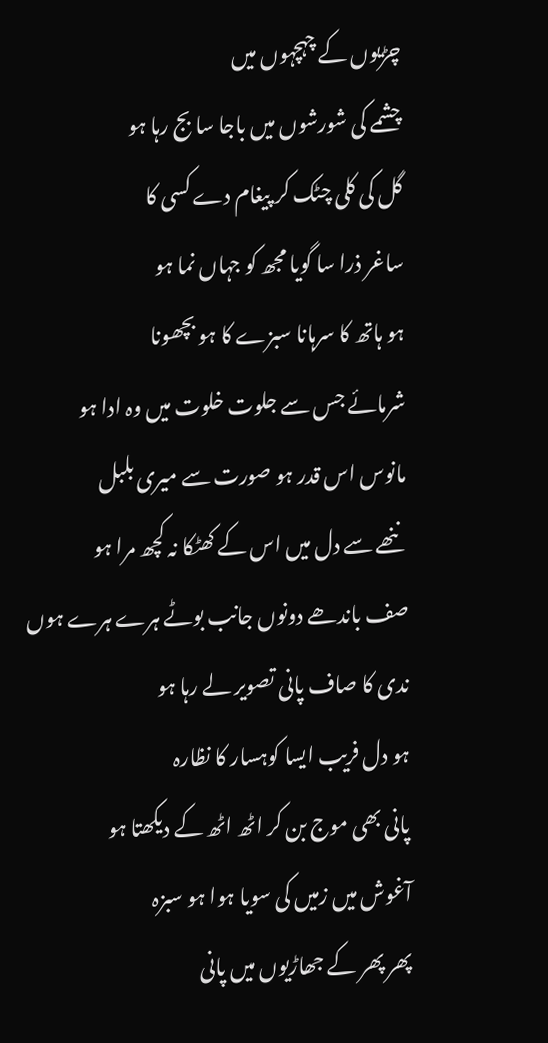چڑیوں کے چہچہوں میں
چشمے کی شورشوں میں باجا سا بج رہا ہو
گل کی کلی چٹک کر پیغام دے کسی کا
ساغر ذرا سا گویا مجھ کو جہاں نما ہو
ہو ہاتھ کا سرہانا سبزے کا ہو بچھونا
شرمائے جس سے جلوت خلوت میں وہ ادا ہو
مانوس اس قدر ہو صورت سے میری بلبل
ننھے سے دل میں اس کے کھٹکا نہ کچھ مرا ہو
صف باندھے دونوں جانب بوٹے ہرے ہرے ہوں
ندی کا صاف پانی تصویر لے رہا ہو
ہو دل فریب ایسا کوہسار کا نظارہ
پانی بھی موج بن کر اٹھ اٹھ کے دیکھتا ہو
آغوش میں زمیں کی سویا ہوا ہو سبزہ
پھر پھر کے جھاڑیوں میں پانی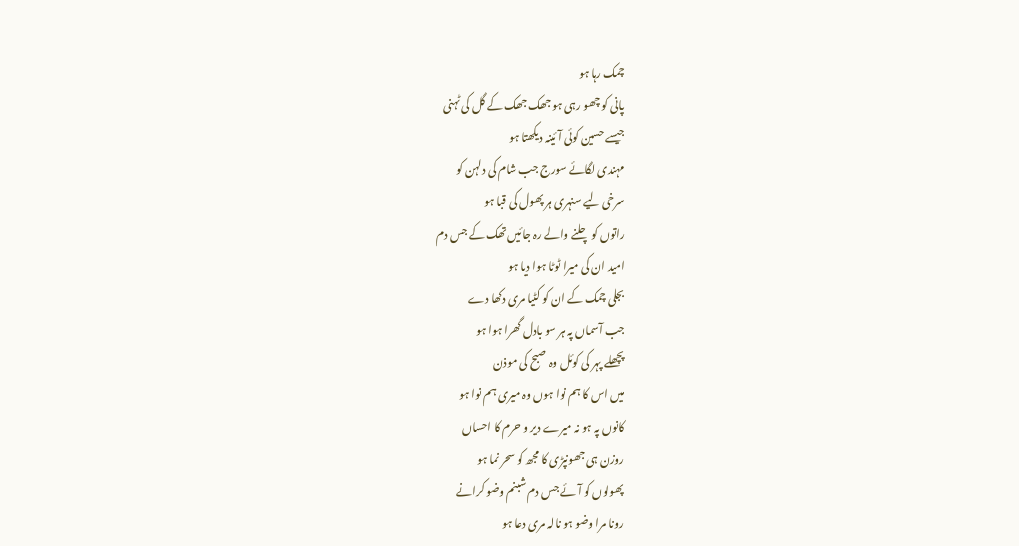چمک رہا ہو
پانی کو چھو رہی ہو جھک جھک کے گل کی ٹہنی
جیسے حسین کوئی آئینہ دیکھتا ہو
مہندی لگائے سورج جب شام کی دلہن کو
سرخی لیے سنہری ہر پھول کی قبا ہو
راتوں کو چلنے والے رہ جائیں تھک کے جس دم
امید ان کی میرا ٹوٹا ہوا دیا ہو
بجلی چمک کے ان کو کٹیا مری دکھا دے
جب آسماں پہ ہر سو بادل گھرا ہوا ہو
پچھلے پہر کی کوئل وہ صبح کی موذن
میں اس کا ہم نوا ہوں وہ میری ہم نوا ہو
کانوں پہ ہو نہ میرے دیر و حرم کا احساں
روزن ہی جھونپڑی کا مجھ کو سحر نما ہو
پھولوں کو آئے جس دم شبنم وضو کرانے
رونا مرا وضو ہو نالہ مری دعا ہو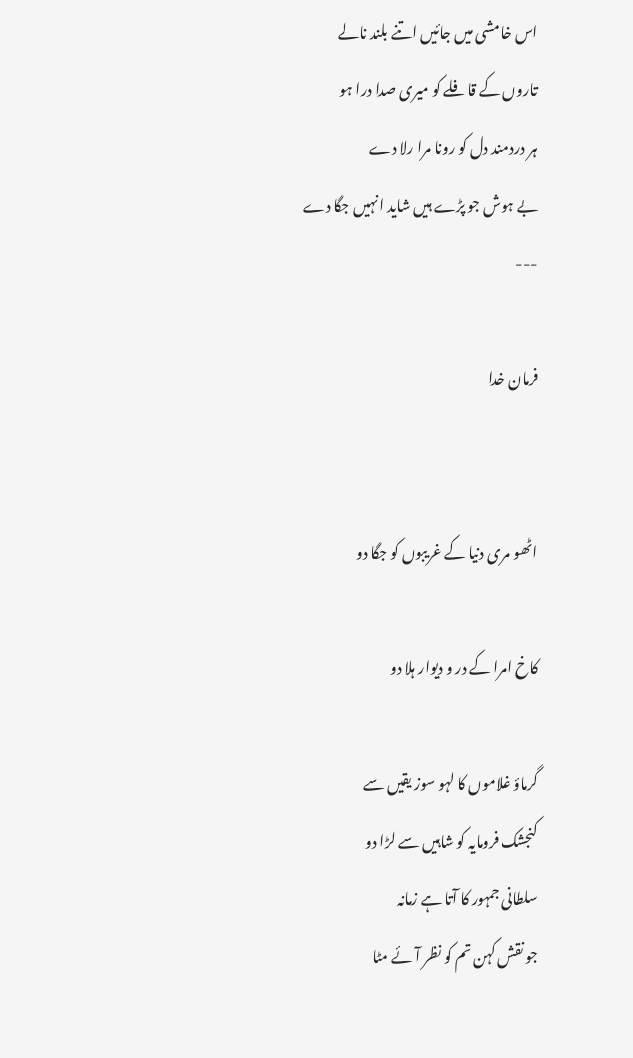اس خامشی میں جائیں اتنے بلند نالے
تاروں کے قافلے کو میری صدا درا ہو
ہر دردمند دل کو رونا مرا رلا دے
بے ہوش جو پڑے ہیں شاید انہیں جگا دے
---

فرمان خدا


اٹھو مری دنیا کے غریبوں کو جگا دو

کاخ امرا کے در و دیوار ہلا دو

گرماؤ غلاموں کا لہو سوز یقیں سے
کنجشک فرومایہ کو شاہیں سے لڑا دو
سلطانی جمہور کا آتا ہے زمانہ
جو نقش کہن تم کو نظر آئے مٹا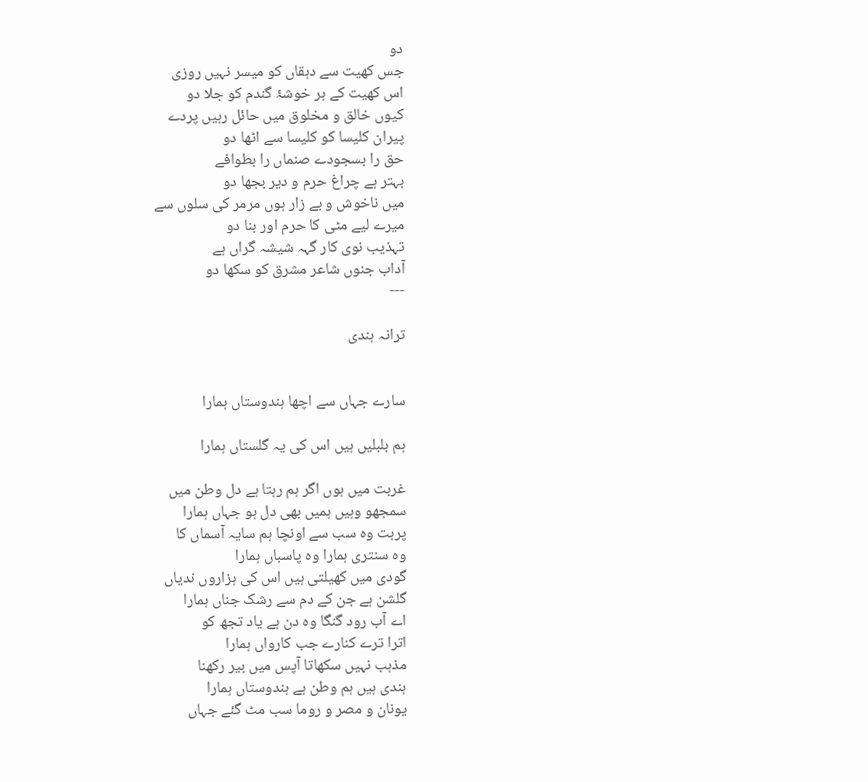دو
جس کھیت سے دہقاں کو میسر نہیں روزی
اس کھیت کے ہر خوشۂ گندم کو جلا دو
کیوں خالق و مخلوق میں حائل رہیں پردے
پیران کلیسا کو کلیسا سے اٹھا دو
حق را بسجودے صنماں را بطوافے
بہتر ہے چراغ حرم و دیر بجھا دو
میں ناخوش و بے زار ہوں مرمر کی سلوں سے
میرے لیے مٹی کا حرم اور بنا دو
تہذیب نوی کار گہہ شیشہ گراں ہے
آداب جنوں شاعر مشرق کو سکھا دو
---

ترانہ ہندی


سارے جہاں سے اچھا ہندوستاں ہمارا

ہم بلبلیں ہیں اس کی یہ گلستاں ہمارا

غربت میں ہوں اگر ہم رہتا ہے دل وطن میں
سمجھو وہیں ہمیں بھی دل ہو جہاں ہمارا
پربت وہ سب سے اونچا ہم سایہ آسماں کا
وہ سنتری ہمارا وہ پاسباں ہمارا
گودی میں کھیلتی ہیں اس کی ہزاروں ندیاں
گلشن ہے جن کے دم سے رشک جناں ہمارا
اے آب رود گنگا وہ دن ہے یاد تجھ کو
اترا ترے کنارے جب کارواں ہمارا
مذہب نہیں سکھاتا آپس میں بیر رکھنا
ہندی ہیں ہم وطن ہے ہندوستاں ہمارا
یونان و مصر و روما سب مٹ گئے جہاں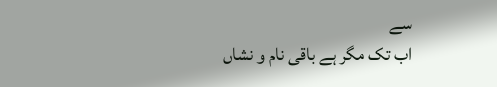سے
اب تک مگر ہے باقی نام و نشاں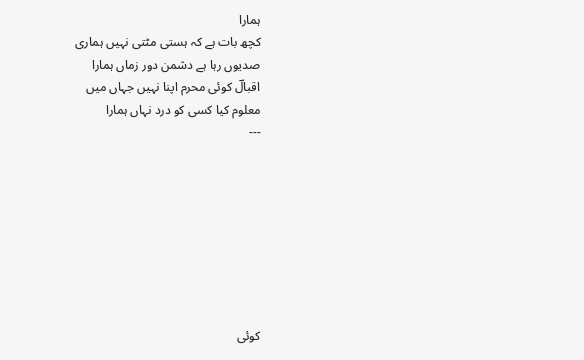ہمارا
کچھ بات ہے کہ ہستی مٹتی نہیں ہماری
صدیوں رہا ہے دشمن دور زماں ہمارا
اقبالؔ کوئی محرم اپنا نہیں جہاں میں
معلوم کیا کسی کو درد نہاں ہمارا
---








کوئی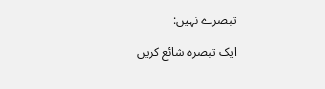تبصرے نہیں:

ایک تبصرہ شائع کریں